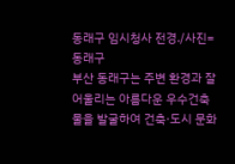동래구 임시청사 전경./사진=동래구
부산 동래구는 주변 환경과 잘 어울리는 아름다운 우수건축물을 발굴하여 건축·도시 문화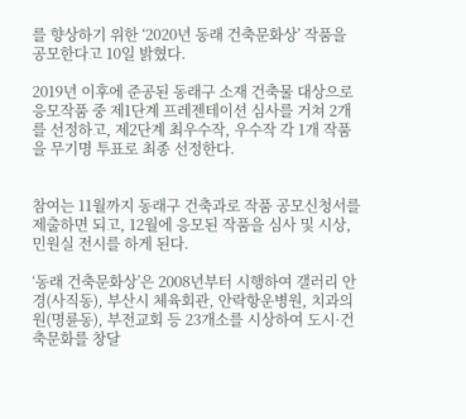를 향상하기 위한 ‘2020년 동래 건축문화상’ 작품을 공모한다고 10일 밝혔다.

2019년 이후에 준공된 동래구 소재 건축물 대상으로 응모작품 중 제1단계 프레젠테이션 심사를 거쳐 2개를 선정하고, 제2단계 최우수작, 우수작 각 1개 작품을 무기명 투표로 최종 선정한다.


참여는 11월까지 동래구 건축과로 작품 공모신청서를 제출하면 되고, 12월에 응모된 작품을 심사 및 시상, 민원실 전시를 하게 된다.

‘동래 건축문화상’은 2008년부터 시행하여 갤러리 안경(사직동), 부산시 체육회관, 안락항운병원, 치과의원(명륜동), 부전교회 등 23개소를 시상하여 도시·건축문화를 창달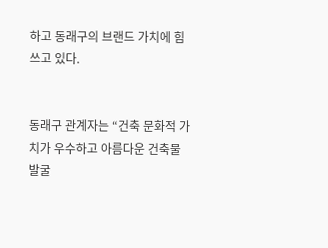하고 동래구의 브랜드 가치에 힘쓰고 있다.


동래구 관계자는 “건축 문화적 가치가 우수하고 아름다운 건축물 발굴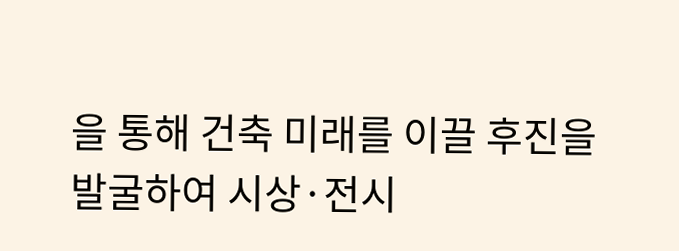을 통해 건축 미래를 이끌 후진을 발굴하여 시상·전시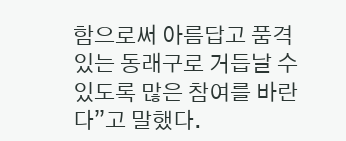함으로써 아름답고 품격 있는 동래구로 거듭날 수 있도록 많은 참여를 바란다”고 말했다.